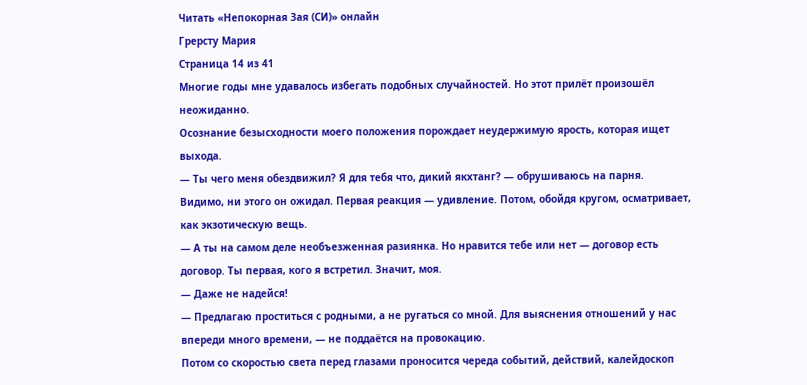Читать «Непокорная Зая (СИ)» онлайн
Грерсту Мария
Страница 14 из 41
Многие годы мне удавалось избегать подобных случайностей. Но этот прилёт произошёл неожиданно.
Осознание безысходности моего положения порождает неудержимую ярость, которая ищет выхода.
— Ты чего меня обездвижил? Я для тебя что, дикий якхтанг? — обрушиваюсь на парня.
Видимо, ни этого он ожидал. Первая реакция — удивление. Потом, обойдя кругом, осматривает, как экзотическую вещь.
— А ты на самом деле необъезженная разиянка. Но нравится тебе или нет — договор есть договор. Ты первая, кого я встретил. Значит, моя.
— Даже не надейся!
— Предлагаю проститься с родными, а не ругаться со мной. Для выяснения отношений у нас впереди много времени, — не поддаётся на провокацию.
Потом со скоростью света перед глазами проносится череда событий, действий, калейдоскоп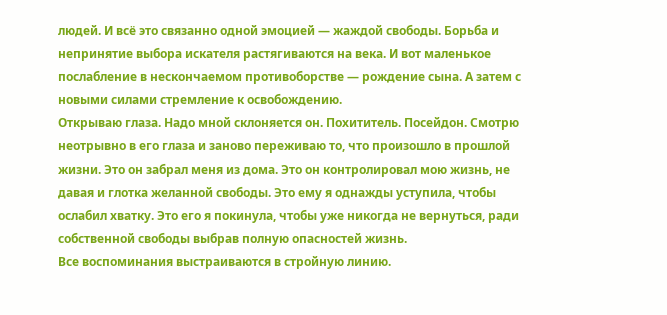людей. И всё это связанно одной эмоцией — жаждой свободы. Борьба и непринятие выбора искателя растягиваются на века. И вот маленькое послабление в нескончаемом противоборстве — рождение сына. А затем с новыми силами стремление к освобождению.
Открываю глаза. Надо мной склоняется он. Похититель. Посейдон. Смотрю неотрывно в его глаза и заново переживаю то, что произошло в прошлой жизни. Это он забрал меня из дома. Это он контролировал мою жизнь, не давая и глотка желанной свободы. Это ему я однажды уступила, чтобы ослабил хватку. Это его я покинула, чтобы уже никогда не вернуться, ради собственной свободы выбрав полную опасностей жизнь.
Все воспоминания выстраиваются в стройную линию.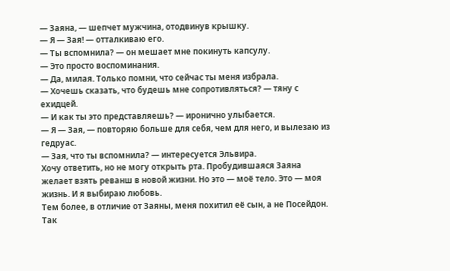— Заяна, — шепчет мужчина, отодвинув крышку.
— Я — Зая! — отталкиваю его.
— Ты вспомнила? — он мешает мне покинуть капсулу.
— Это просто воспоминания.
— Да, милая. Только помни, что сейчас ты меня избрала.
— Хочешь сказать, что будешь мне сопротивляться? — тяну с ехидцей.
— И как ты это представляешь? — иронично улыбается.
— Я — Зая, — повторяю больше для себя, чем для него, и вылезаю из гедруас.
— Зая, что ты вспомнила? — интересуется Эльвира.
Хочу ответить, но не могу открыть рта. Пробудившаяся Заяна желает взять реванш в новой жизни. Но это — моё тело. Это — моя жизнь. И я выбираю любовь.
Тем более, в отличие от Заяны, меня похитил её сын, а не Посейдон. Так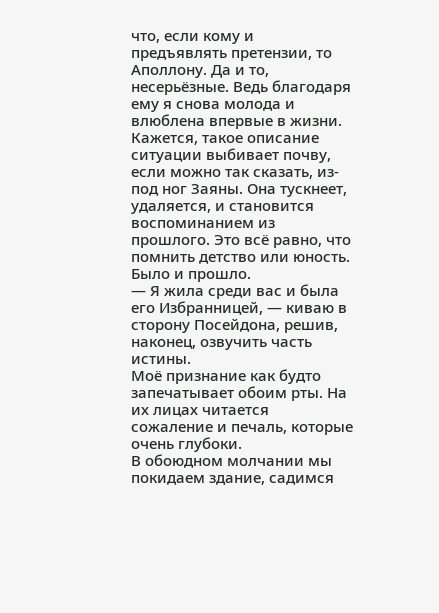что, если кому и предъявлять претензии, то Аполлону. Да и то, несерьёзные. Ведь благодаря ему я снова молода и влюблена впервые в жизни.
Кажется, такое описание ситуации выбивает почву, если можно так сказать, из-под ног Заяны. Она тускнеет, удаляется, и становится воспоминанием из прошлого. Это всё равно, что помнить детство или юность. Было и прошло.
— Я жила среди вас и была его Избранницей, — киваю в сторону Посейдона, решив, наконец, озвучить часть истины.
Моё признание как будто запечатывает обоим рты. На их лицах читается сожаление и печаль, которые очень глубоки.
В обоюдном молчании мы покидаем здание, садимся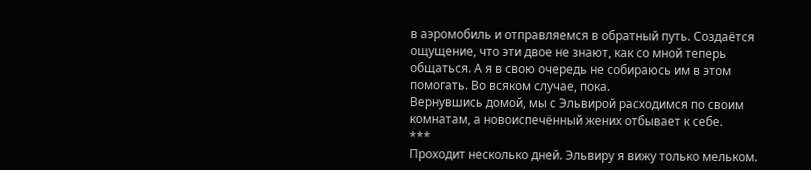в аэромобиль и отправляемся в обратный путь. Создаётся ощущение, что эти двое не знают, как со мной теперь общаться. А я в свою очередь не собираюсь им в этом помогать. Во всяком случае, пока.
Вернувшись домой, мы с Эльвирой расходимся по своим комнатам, а новоиспечённый жених отбывает к себе.
***
Проходит несколько дней. Эльвиру я вижу только мельком.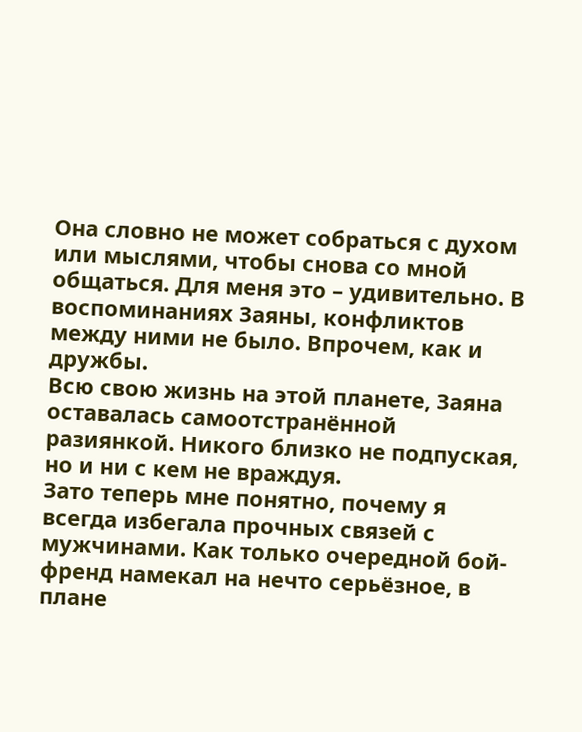Она словно не может собраться с духом или мыслями, чтобы снова со мной общаться. Для меня это – удивительно. В воспоминаниях Заяны, конфликтов между ними не было. Впрочем, как и дружбы.
Всю свою жизнь на этой планете, Заяна оставалась самоотстранённой разиянкой. Никого близко не подпуская, но и ни с кем не враждуя.
Зато теперь мне понятно, почему я всегда избегала прочных связей с мужчинами. Как только очередной бой-френд намекал на нечто серьёзное, в плане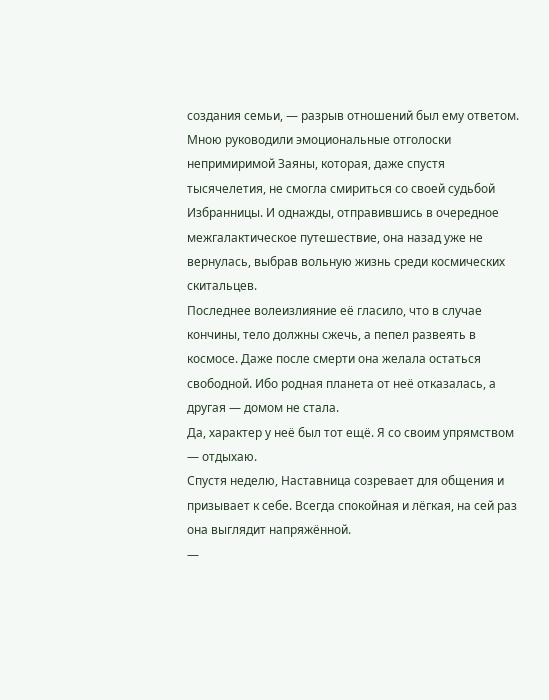создания семьи, — разрыв отношений был ему ответом.
Мною руководили эмоциональные отголоски непримиримой Заяны, которая, даже спустя тысячелетия, не смогла смириться со своей судьбой Избранницы. И однажды, отправившись в очередное межгалактическое путешествие, она назад уже не вернулась, выбрав вольную жизнь среди космических скитальцев.
Последнее волеизлияние её гласило, что в случае кончины, тело должны сжечь, а пепел развеять в космосе. Даже после смерти она желала остаться свободной. Ибо родная планета от неё отказалась, а другая — домом не стала.
Да, характер у неё был тот ещё. Я со своим упрямством — отдыхаю.
Спустя неделю, Наставница созревает для общения и призывает к себе. Всегда спокойная и лёгкая, на сей раз она выглядит напряжённой.
—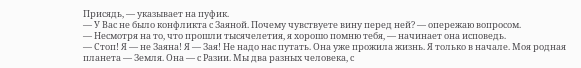Присядь, — указывает на пуфик.
— У Вас не было конфликта с Заяной. Почему чувствуете вину перед ней? — опережаю вопросом.
— Несмотря на то, что прошли тысячелетия, я хорошо помню тебя, — начинает она исповедь.
— Стоп! Я — не Заяна! Я — Зая! Не надо нас путать. Она уже прожила жизнь. Я только в начале. Моя родная планета — Земля. Она — с Разии. Мы два разных человека, с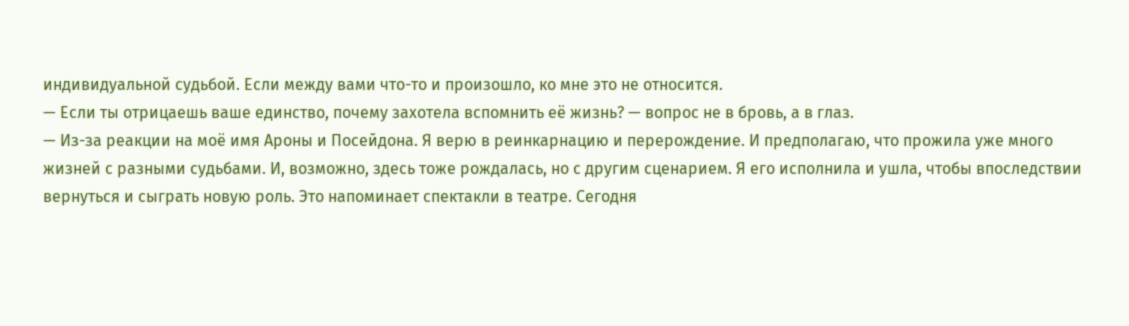индивидуальной судьбой. Если между вами что-то и произошло, ко мне это не относится.
— Если ты отрицаешь ваше единство, почему захотела вспомнить её жизнь? — вопрос не в бровь, а в глаз.
— Из-за реакции на моё имя Ароны и Посейдона. Я верю в реинкарнацию и перерождение. И предполагаю, что прожила уже много жизней с разными судьбами. И, возможно, здесь тоже рождалась, но с другим сценарием. Я его исполнила и ушла, чтобы впоследствии вернуться и сыграть новую роль. Это напоминает спектакли в театре. Сегодня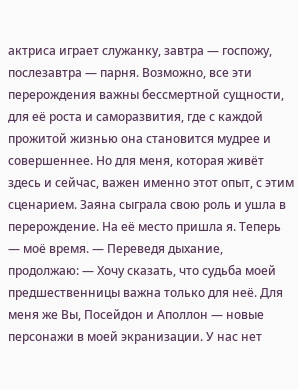актриса играет служанку, завтра — госпожу, послезавтра — парня. Возможно, все эти перерождения важны бессмертной сущности, для её роста и саморазвития, где с каждой прожитой жизнью она становится мудрее и совершеннее. Но для меня, которая живёт здесь и сейчас, важен именно этот опыт, с этим сценарием. Заяна сыграла свою роль и ушла в перерождение. На её место пришла я. Теперь — моё время. — Переведя дыхание, продолжаю: — Хочу сказать, что судьба моей предшественницы важна только для неё. Для меня же Вы, Посейдон и Аполлон — новые персонажи в моей экранизации. У нас нет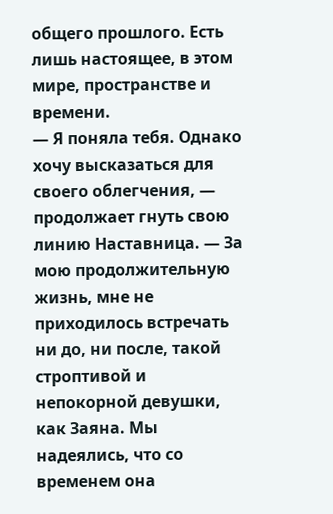общего прошлого. Есть лишь настоящее, в этом мире, пространстве и времени.
— Я поняла тебя. Однако хочу высказаться для своего облегчения, — продолжает гнуть свою линию Наставница. — За мою продолжительную жизнь, мне не приходилось встречать ни до, ни после, такой строптивой и непокорной девушки, как Заяна. Мы надеялись, что со временем она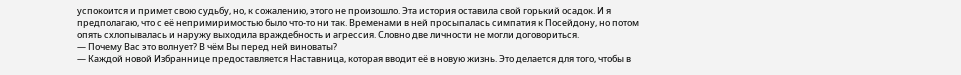успокоится и примет свою судьбу, но, к сожалению, этого не произошло. Эта история оставила свой горький осадок. И я предполагаю, что с её непримиримостью было что-то ни так. Временами в ней просыпалась симпатия к Посейдону, но потом опять схлопывалась и наружу выходила враждебность и агрессия. Словно две личности не могли договориться.
— Почему Вас это волнует? В чём Вы перед ней виноваты?
— Каждой новой Избраннице предоставляется Наставница, которая вводит её в новую жизнь. Это делается для того, чтобы в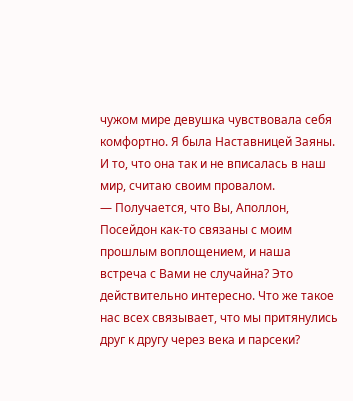чужом мире девушка чувствовала себя комфортно. Я была Наставницей Заяны. И то, что она так и не вписалась в наш мир, считаю своим провалом.
— Получается, что Вы, Аполлон, Посейдон как-то связаны с моим прошлым воплощением, и наша встреча с Вами не случайна? Это действительно интересно. Что же такое нас всех связывает, что мы притянулись друг к другу через века и парсеки?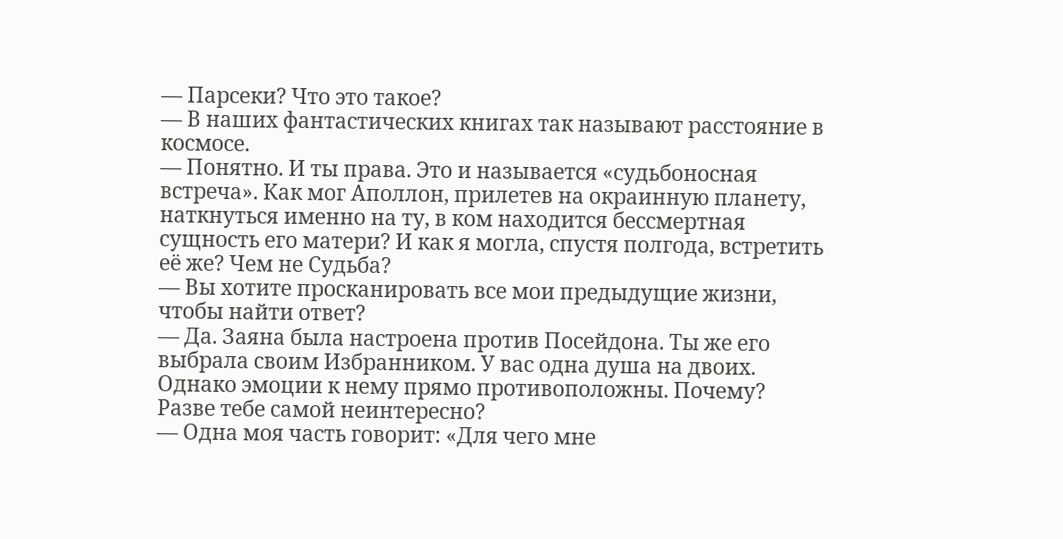— Парсеки? Что это такое?
— В наших фантастических книгах так называют расстояние в космосе.
— Понятно. И ты права. Это и называется «судьбоносная встреча». Как мог Аполлон, прилетев на окраинную планету, наткнуться именно на ту, в ком находится бессмертная сущность его матери? И как я могла, спустя полгода, встретить её же? Чем не Судьба?
— Вы хотите просканировать все мои предыдущие жизни, чтобы найти ответ?
— Да. Заяна была настроена против Посейдона. Ты же его выбрала своим Избранником. У вас одна душа на двоих. Однако эмоции к нему прямо противоположны. Почему? Разве тебе самой неинтересно?
— Одна моя часть говорит: «Для чего мне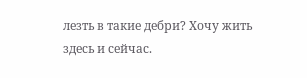лезть в такие дебри? Хочу жить здесь и сейчас.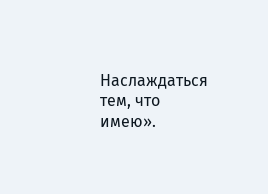Наслаждаться тем, что имею».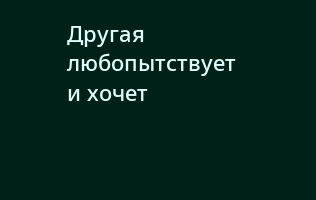Другая любопытствует и хочет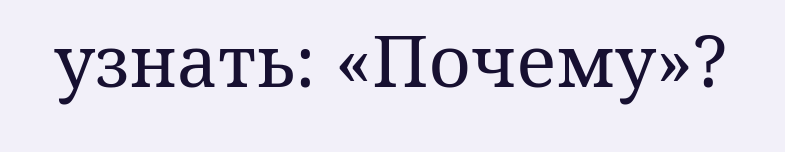узнать: «Почему»?